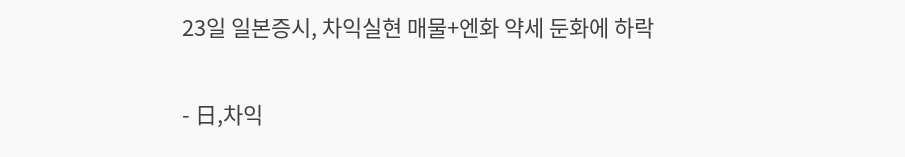23일 일본증시, 차익실현 매물+엔화 약세 둔화에 하락

- 日,차익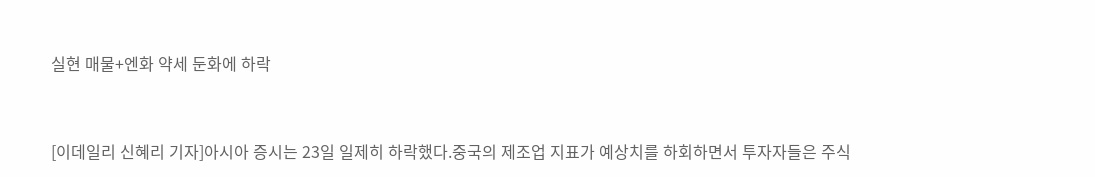실현 매물+엔화 약세 둔화에 하락



[이데일리 신혜리 기자]아시아 증시는 23일 일제히 하락했다.중국의 제조업 지표가 예상치를 하회하면서 투자자들은 주식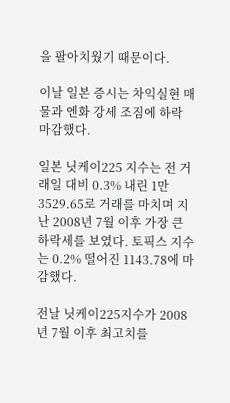을 팔아치웠기 때문이다.

이날 일본 증시는 차익실현 매물과 엔화 강세 조짐에 하락 마감했다.

일본 닛케이225 지수는 전 거래일 대비 0.3% 내린 1만3529.65로 거래를 마치며 지난 2008년 7월 이후 가장 큰 하락세를 보였다. 토픽스 지수는 0.2% 떨어진 1143.78에 마감했다.

전날 닛케이225지수가 2008년 7월 이후 최고치를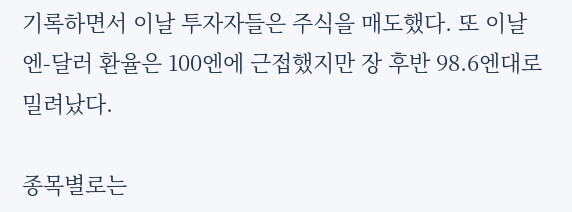기록하면서 이날 투자자들은 주식을 매도했다. 또 이날 엔-달러 환율은 100엔에 근접했지만 장 후반 98.6엔대로 밀려났다.

종목별로는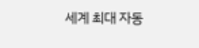세계 최대 자동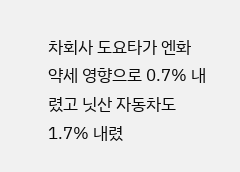차회사 도요타가 엔화 약세 영향으로 0.7% 내렸고 닛산 자동차도 1.7% 내렸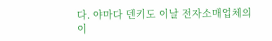다. 야마다 덴키도 이날 전자소매업체의 이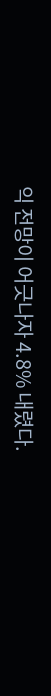익 전망이 어긋나자 4.8% 내렸다.